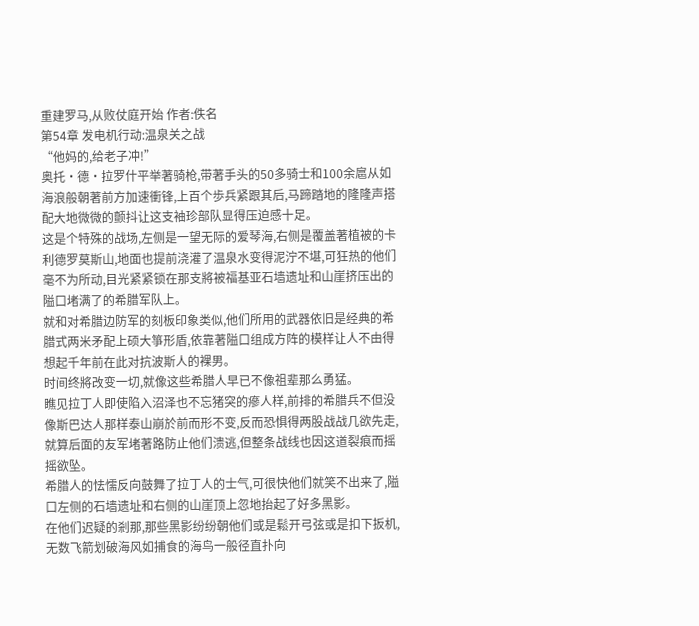重建罗马,从败仗庭开始 作者:佚名
第54章 发电机行动:温泉关之战
“他妈的,给老子冲!”
奥托·德·拉罗什平举著骑枪,带著手头的50多骑士和100余扈从如海浪般朝著前方加速衝锋,上百个歩兵紧跟其后,马蹄踏地的隆隆声搭配大地微微的颤抖让这支袖珍部队显得压迫感十足。
这是个特殊的战场,左侧是一望无际的爱琴海,右侧是覆盖著植被的卡利德罗莫斯山,地面也提前浇灌了温泉水变得泥泞不堪,可狂热的他们毫不为所动,目光紧紧锁在那支將被福基亚石墙遗址和山崖挤压出的隘口堵满了的希腊军队上。
就和对希腊边防军的刻板印象类似,他们所用的武器依旧是经典的希腊式两米矛配上硕大箏形盾,依靠著隘口组成方阵的模样让人不由得想起千年前在此对抗波斯人的裸男。
时间终將改变一切,就像这些希腊人早已不像祖辈那么勇猛。
瞧见拉丁人即使陷入沼泽也不忘猪突的瘮人样,前排的希腊兵不但没像斯巴达人那样泰山崩於前而形不变,反而恐惧得两股战战几欲先走,就算后面的友军堵著路防止他们溃逃,但整条战线也因这道裂痕而摇摇欲坠。
希腊人的怯懦反向鼓舞了拉丁人的士气,可很快他们就笑不出来了,隘口左侧的石墙遗址和右侧的山崖顶上忽地抬起了好多黑影。
在他们迟疑的剎那,那些黑影纷纷朝他们或是鬆开弓弦或是扣下扳机,无数飞箭划破海风如捕食的海鸟一般径直扑向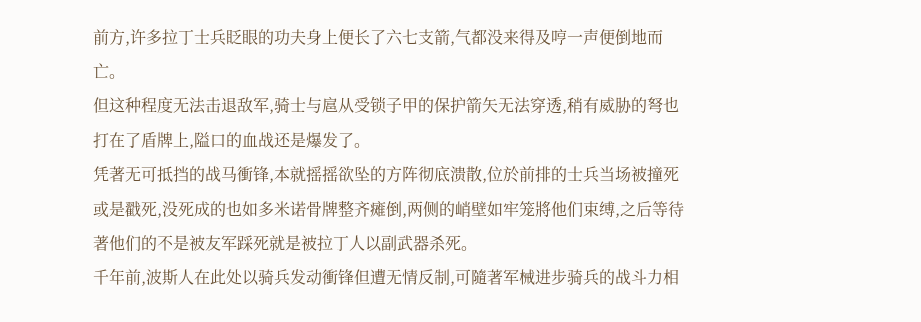前方,许多拉丁士兵眨眼的功夫身上便长了六七支箭,气都没来得及哼一声便倒地而亡。
但这种程度无法击退敌军,骑士与扈从受锁子甲的保护箭矢无法穿透,稍有威胁的弩也打在了盾牌上,隘口的血战还是爆发了。
凭著无可抵挡的战马衝锋,本就摇摇欲坠的方阵彻底溃散,位於前排的士兵当场被撞死或是戳死,没死成的也如多米诺骨牌整齐瘫倒,两侧的峭壁如牢笼將他们束缚,之后等待著他们的不是被友军踩死就是被拉丁人以副武器杀死。
千年前,波斯人在此处以骑兵发动衝锋但遭无情反制,可隨著军械进步骑兵的战斗力相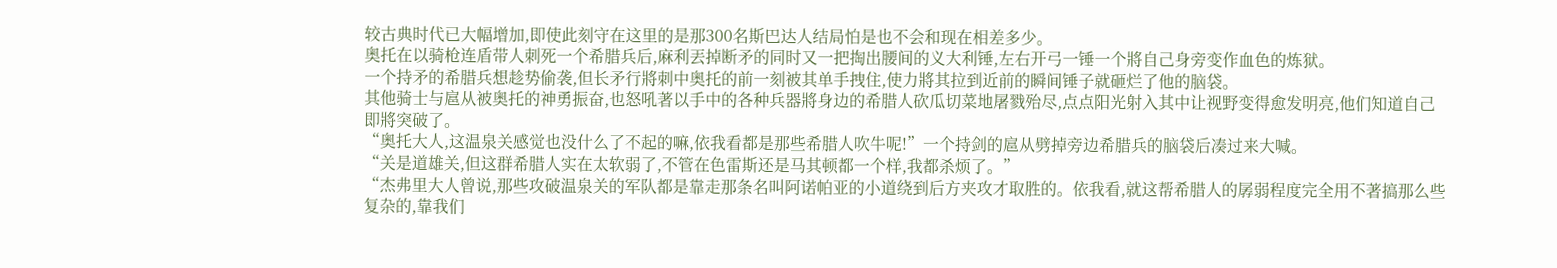较古典时代已大幅增加,即使此刻守在这里的是那300名斯巴达人结局怕是也不会和现在相差多少。
奥托在以骑枪连盾带人刺死一个希腊兵后,麻利丟掉断矛的同时又一把掏出腰间的义大利锤,左右开弓一锤一个將自己身旁变作血色的炼狱。
一个持矛的希腊兵想趁势偷袭,但长矛行將刺中奥托的前一刻被其单手拽住,使力將其拉到近前的瞬间锤子就砸烂了他的脑袋。
其他骑士与扈从被奥托的神勇振奋,也怒吼著以手中的各种兵器將身边的希腊人砍瓜切菜地屠戮殆尽,点点阳光射入其中让视野变得愈发明亮,他们知道自己即將突破了。
“奥托大人,这温泉关感觉也没什么了不起的嘛,依我看都是那些希腊人吹牛呢!”一个持剑的扈从劈掉旁边希腊兵的脑袋后凑过来大喊。
“关是道雄关,但这群希腊人实在太软弱了,不管在色雷斯还是马其顿都一个样,我都杀烦了。”
“杰弗里大人曾说,那些攻破温泉关的军队都是靠走那条名叫阿诺帕亚的小道绕到后方夹攻才取胜的。依我看,就这帮希腊人的孱弱程度完全用不著搞那么些复杂的,靠我们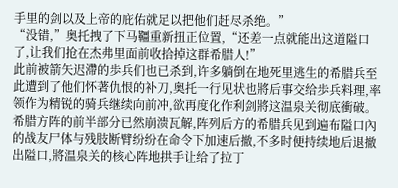手里的剑以及上帝的庇佑就足以把他们赶尽杀绝。”
“没错,”奥托拽了下马韁重新扭正位置,“还差一点就能出这道隘口了,让我们抢在杰弗里面前收拾掉这群希腊人!”
此前被箭矢迟滯的歩兵们也已杀到,许多躺倒在地死里逃生的希腊兵至此遭到了他们怀著仇恨的补刀,奥托一行见状也將后事交给歩兵料理,率领作为精锐的骑兵继续向前冲,欲再度化作利剑將这温泉关彻底衝破。
希腊方阵的前半部分已然崩溃瓦解,阵列后方的希腊兵见到遍布隘口內的战友尸体与残肢断臂纷纷在命令下加速后撤,不多时便持续地后退撤出隘口,將温泉关的核心阵地拱手让给了拉丁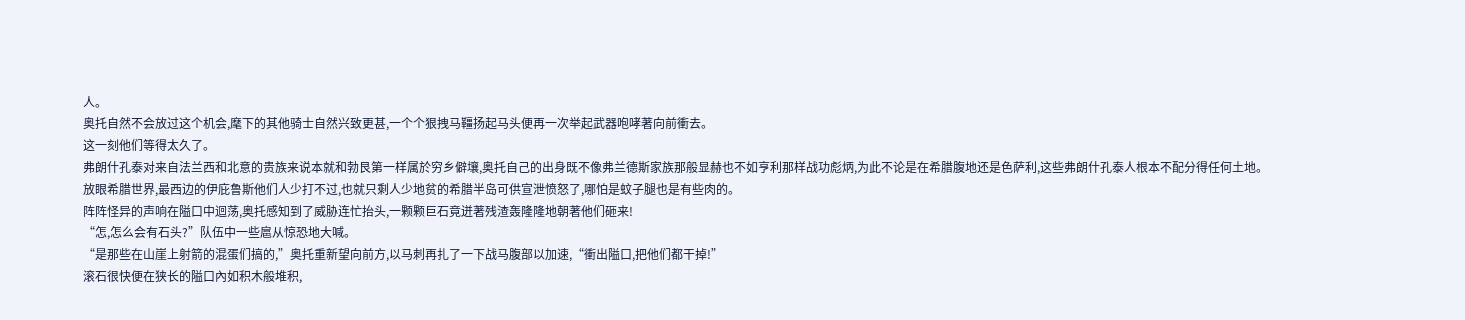人。
奥托自然不会放过这个机会,麾下的其他骑士自然兴致更甚,一个个狠拽马韁扬起马头便再一次举起武器咆哮著向前衝去。
这一刻他们等得太久了。
弗朗什孔泰对来自法兰西和北意的贵族来说本就和勃艮第一样属於穷乡僻壤,奥托自己的出身既不像弗兰德斯家族那般显赫也不如亨利那样战功彪炳,为此不论是在希腊腹地还是色萨利,这些弗朗什孔泰人根本不配分得任何土地。
放眼希腊世界,最西边的伊庇鲁斯他们人少打不过,也就只剩人少地贫的希腊半岛可供宣泄愤怒了,哪怕是蚊子腿也是有些肉的。
阵阵怪异的声响在隘口中迴荡,奥托感知到了威胁连忙抬头,一颗颗巨石竟迸著残渣轰隆隆地朝著他们砸来!
“怎,怎么会有石头?”队伍中一些扈从惊恐地大喊。
“是那些在山崖上射箭的混蛋们搞的,”奥托重新望向前方,以马刺再扎了一下战马腹部以加速,“衝出隘口,把他们都干掉!”
滚石很快便在狭长的隘口內如积木般堆积,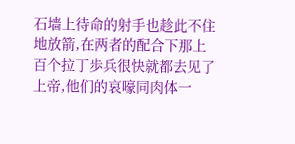石墙上待命的射手也趁此不住地放箭,在两者的配合下那上百个拉丁歩兵很快就都去见了上帝,他们的哀嚎同肉体一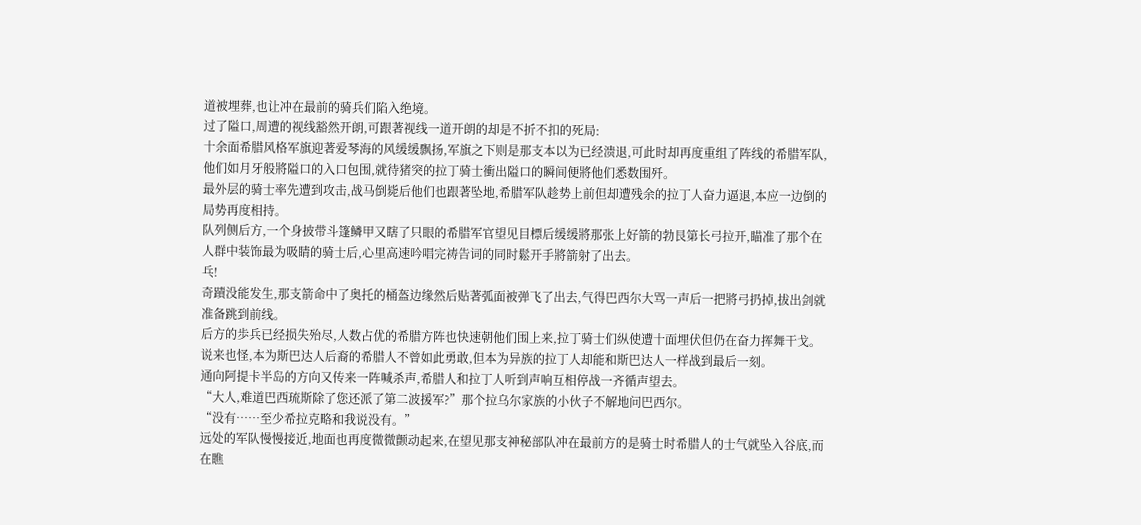道被埋葬,也让冲在最前的骑兵们陷入绝境。
过了隘口,周遭的视线豁然开朗,可跟著视线一道开朗的却是不折不扣的死局:
十余面希腊风格军旗迎著爱琴海的风缓缓飘扬,军旗之下则是那支本以为已经溃退,可此时却再度重组了阵线的希腊军队,他们如月牙般將隘口的入口包围,就待猪突的拉丁骑士衝出隘口的瞬间便將他们悉数围歼。
最外层的骑士率先遭到攻击,战马倒毙后他们也跟著坠地,希腊军队趁势上前但却遭残余的拉丁人奋力逼退,本应一边倒的局势再度相持。
队列侧后方,一个身披带斗篷鳞甲又瞎了只眼的希腊军官望见目標后缓缓將那张上好箭的勃艮第长弓拉开,瞄准了那个在人群中装饰最为吸睛的骑士后,心里高速吟唱完祷告词的同时鬆开手將箭射了出去。
乓!
奇蹟没能发生,那支箭命中了奥托的桶盔边缘然后贴著弧面被弹飞了出去,气得巴西尔大骂一声后一把將弓扔掉,拔出剑就准备跳到前线。
后方的歩兵已经损失殆尽,人数占优的希腊方阵也快速朝他们围上来,拉丁骑士们纵使遭十面埋伏但仍在奋力挥舞干戈。说来也怪,本为斯巴达人后裔的希腊人不曾如此勇敢,但本为异族的拉丁人却能和斯巴达人一样战到最后一刻。
通向阿提卡半岛的方向又传来一阵喊杀声,希腊人和拉丁人听到声响互相停战一齐循声望去。
“大人,难道巴西琉斯除了您还派了第二波援军?”那个拉乌尔家族的小伙子不解地问巴西尔。
“没有……至少希拉克略和我说没有。”
远处的军队慢慢接近,地面也再度微微颤动起来,在望见那支神秘部队冲在最前方的是骑士时希腊人的士气就坠入谷底,而在瞧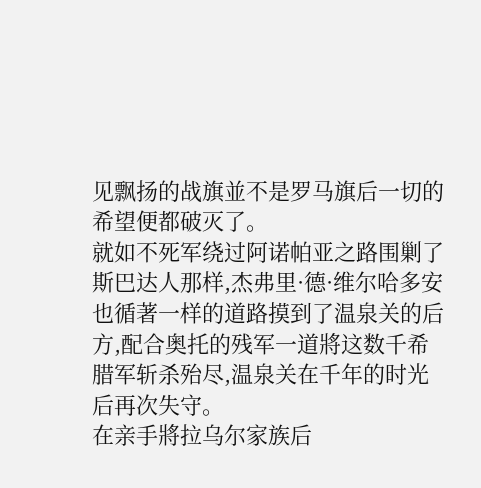见飘扬的战旗並不是罗马旗后一切的希望便都破灭了。
就如不死军绕过阿诺帕亚之路围剿了斯巴达人那样,杰弗里·德·维尔哈多安也循著一样的道路摸到了温泉关的后方,配合奥托的残军一道將这数千希腊军斩杀殆尽,温泉关在千年的时光后再次失守。
在亲手將拉乌尔家族后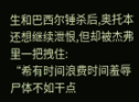生和巴西尔锤杀后,奥托本还想继续泄恨,但却被杰弗里一把拽住:
“希有时间浪费时间羞辱尸体不如干点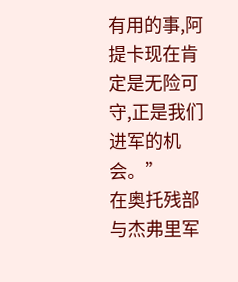有用的事,阿提卡现在肯定是无险可守,正是我们进军的机会。”
在奥托残部与杰弗里军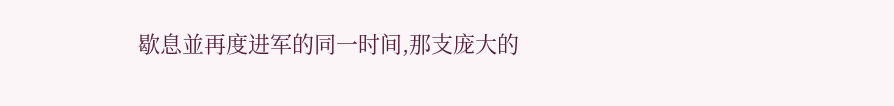歇息並再度进军的同一时间,那支庞大的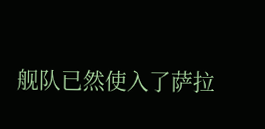舰队已然使入了萨拉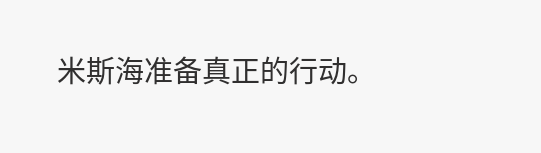米斯海准备真正的行动。